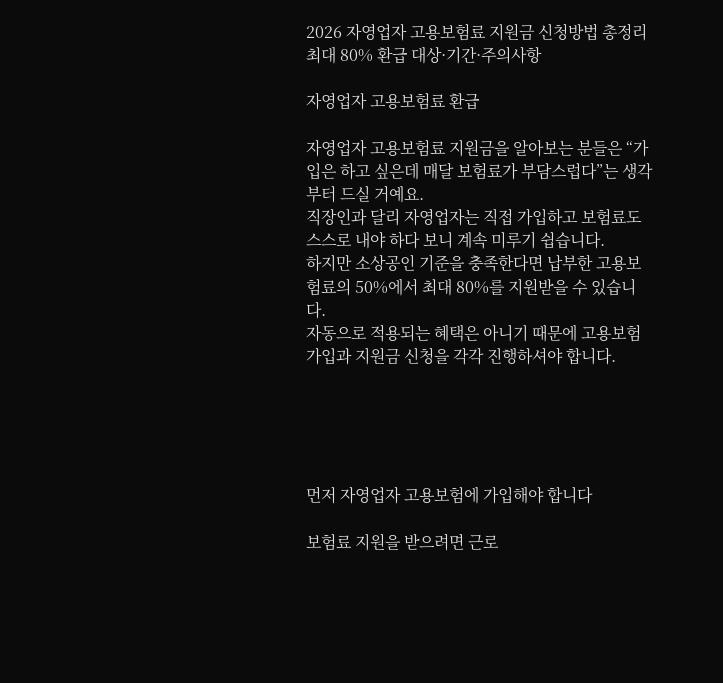2026 자영업자 고용보험료 지원금 신청방법 총정리 최대 80% 환급 대상·기간·주의사항

자영업자 고용보험료 환급

자영업자 고용보험료 지원금을 알아보는 분들은 “가입은 하고 싶은데 매달 보험료가 부담스럽다”는 생각부터 드실 거예요.
직장인과 달리 자영업자는 직접 가입하고 보험료도 스스로 내야 하다 보니 계속 미루기 쉽습니다.
하지만 소상공인 기준을 충족한다면 납부한 고용보험료의 50%에서 최대 80%를 지원받을 수 있습니다.
자동으로 적용되는 혜택은 아니기 때문에 고용보험 가입과 지원금 신청을 각각 진행하셔야 합니다.





먼저 자영업자 고용보험에 가입해야 합니다

보험료 지원을 받으려면 근로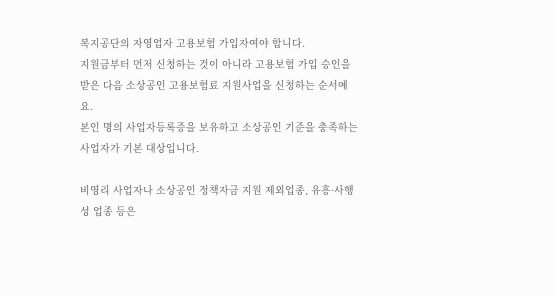복지공단의 자영업자 고용보험 가입자여야 합니다.
지원금부터 먼저 신청하는 것이 아니라 고용보험 가입 승인을 받은 다음 소상공인 고용보험료 지원사업을 신청하는 순서예요.
본인 명의 사업자등록증을 보유하고 소상공인 기준을 충족하는 사업자가 기본 대상입니다.

비영리 사업자나 소상공인 정책자금 지원 제외업종, 유흥·사행성 업종 등은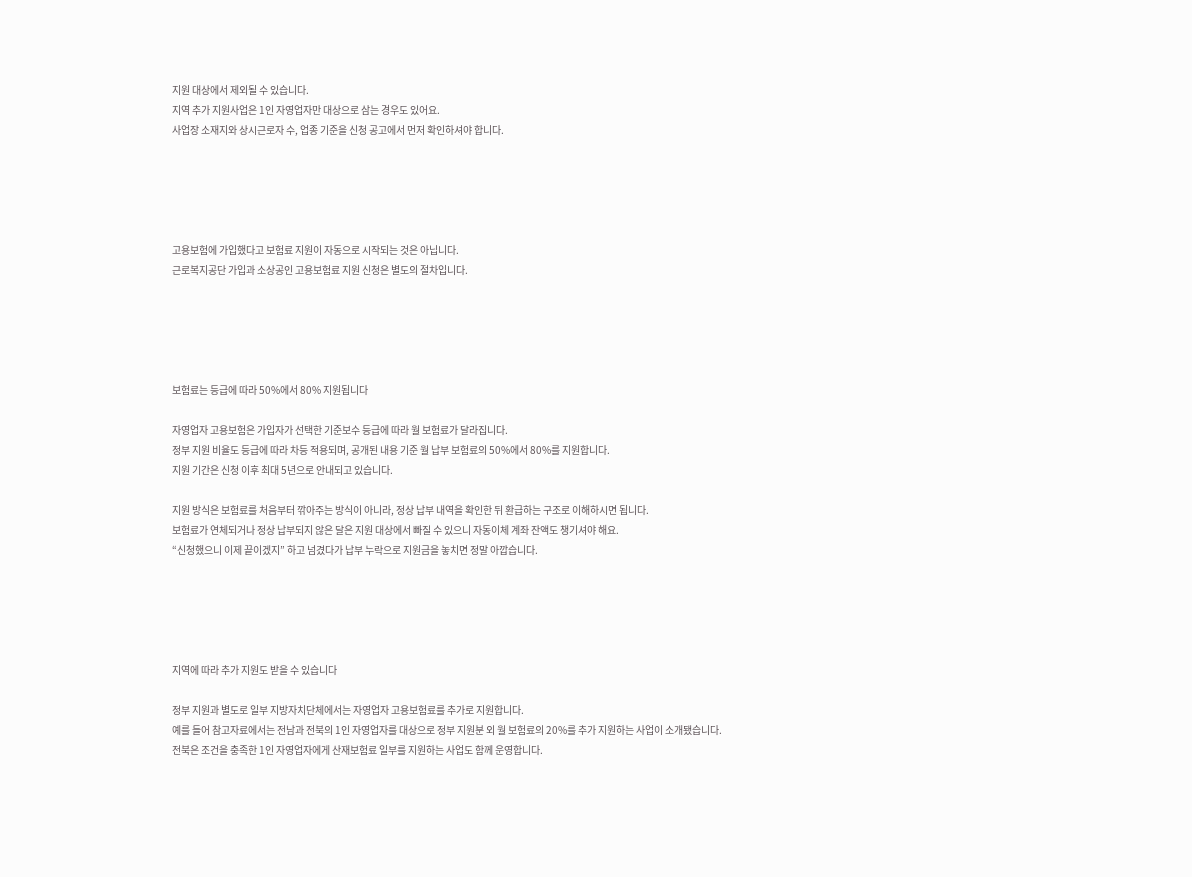지원 대상에서 제외될 수 있습니다.
지역 추가 지원사업은 1인 자영업자만 대상으로 삼는 경우도 있어요.
사업장 소재지와 상시근로자 수, 업종 기준을 신청 공고에서 먼저 확인하셔야 합니다.





고용보험에 가입했다고 보험료 지원이 자동으로 시작되는 것은 아닙니다.
근로복지공단 가입과 소상공인 고용보험료 지원 신청은 별도의 절차입니다.





보험료는 등급에 따라 50%에서 80% 지원됩니다

자영업자 고용보험은 가입자가 선택한 기준보수 등급에 따라 월 보험료가 달라집니다.
정부 지원 비율도 등급에 따라 차등 적용되며, 공개된 내용 기준 월 납부 보험료의 50%에서 80%를 지원합니다.
지원 기간은 신청 이후 최대 5년으로 안내되고 있습니다.

지원 방식은 보험료를 처음부터 깎아주는 방식이 아니라, 정상 납부 내역을 확인한 뒤 환급하는 구조로 이해하시면 됩니다.
보험료가 연체되거나 정상 납부되지 않은 달은 지원 대상에서 빠질 수 있으니 자동이체 계좌 잔액도 챙기셔야 해요.
“신청했으니 이제 끝이겠지” 하고 넘겼다가 납부 누락으로 지원금을 놓치면 정말 아깝습니다.





지역에 따라 추가 지원도 받을 수 있습니다

정부 지원과 별도로 일부 지방자치단체에서는 자영업자 고용보험료를 추가로 지원합니다.
예를 들어 참고자료에서는 전남과 전북의 1인 자영업자를 대상으로 정부 지원분 외 월 보험료의 20%를 추가 지원하는 사업이 소개됐습니다.
전북은 조건을 충족한 1인 자영업자에게 산재보험료 일부를 지원하는 사업도 함께 운영합니다.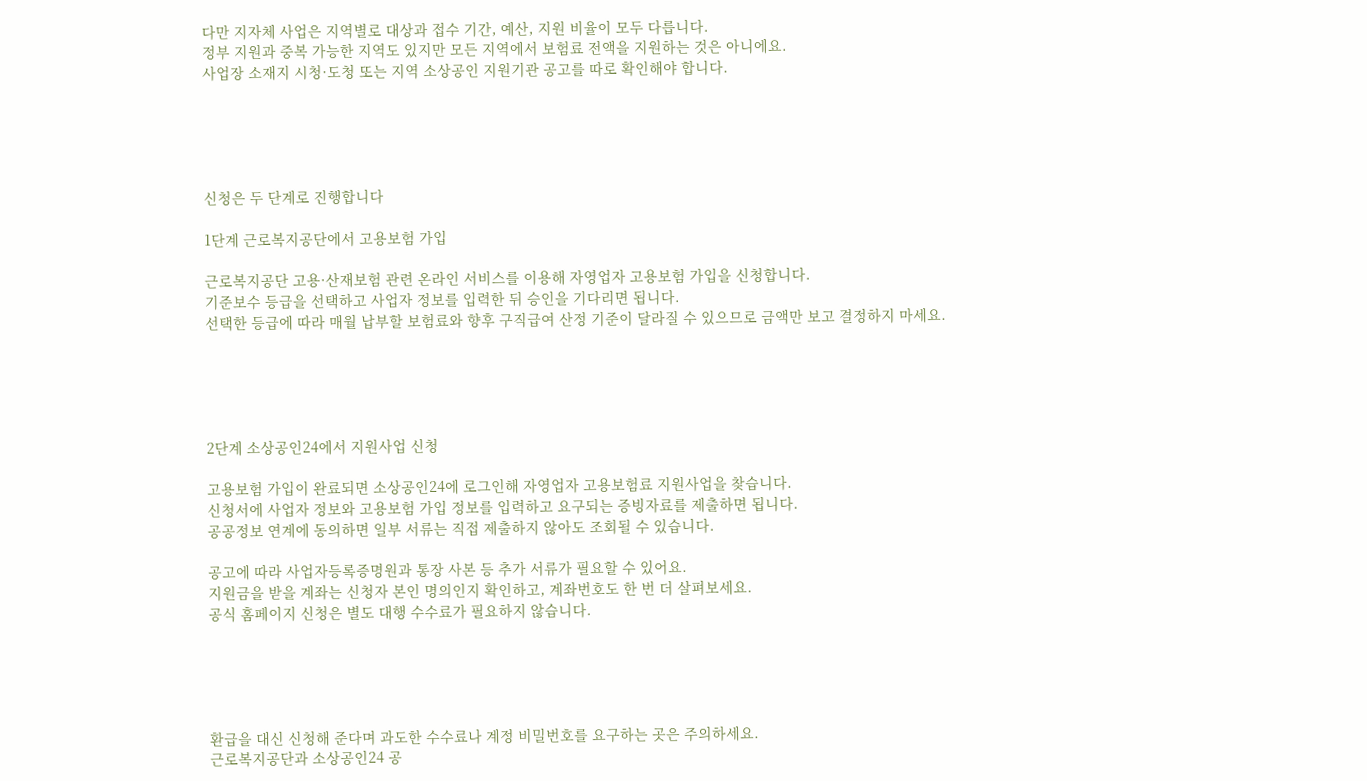다만 지자체 사업은 지역별로 대상과 접수 기간, 예산, 지원 비율이 모두 다릅니다.
정부 지원과 중복 가능한 지역도 있지만 모든 지역에서 보험료 전액을 지원하는 것은 아니에요.
사업장 소재지 시청·도청 또는 지역 소상공인 지원기관 공고를 따로 확인해야 합니다.





신청은 두 단계로 진행합니다

1단계 근로복지공단에서 고용보험 가입

근로복지공단 고용·산재보험 관련 온라인 서비스를 이용해 자영업자 고용보험 가입을 신청합니다.
기준보수 등급을 선택하고 사업자 정보를 입력한 뒤 승인을 기다리면 됩니다.
선택한 등급에 따라 매월 납부할 보험료와 향후 구직급여 산정 기준이 달라질 수 있으므로 금액만 보고 결정하지 마세요.





2단계 소상공인24에서 지원사업 신청

고용보험 가입이 완료되면 소상공인24에 로그인해 자영업자 고용보험료 지원사업을 찾습니다.
신청서에 사업자 정보와 고용보험 가입 정보를 입력하고 요구되는 증빙자료를 제출하면 됩니다.
공공정보 연계에 동의하면 일부 서류는 직접 제출하지 않아도 조회될 수 있습니다.

공고에 따라 사업자등록증명원과 통장 사본 등 추가 서류가 필요할 수 있어요.
지원금을 받을 계좌는 신청자 본인 명의인지 확인하고, 계좌번호도 한 번 더 살펴보세요.
공식 홈페이지 신청은 별도 대행 수수료가 필요하지 않습니다.





환급을 대신 신청해 준다며 과도한 수수료나 계정 비밀번호를 요구하는 곳은 주의하세요.
근로복지공단과 소상공인24 공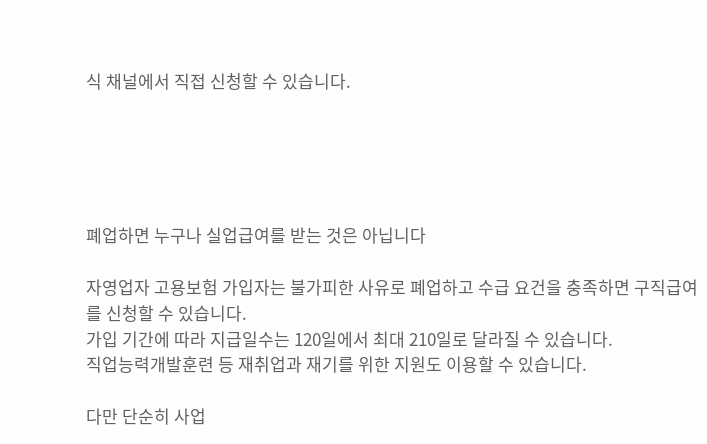식 채널에서 직접 신청할 수 있습니다.





폐업하면 누구나 실업급여를 받는 것은 아닙니다

자영업자 고용보험 가입자는 불가피한 사유로 폐업하고 수급 요건을 충족하면 구직급여를 신청할 수 있습니다.
가입 기간에 따라 지급일수는 120일에서 최대 210일로 달라질 수 있습니다.
직업능력개발훈련 등 재취업과 재기를 위한 지원도 이용할 수 있습니다.

다만 단순히 사업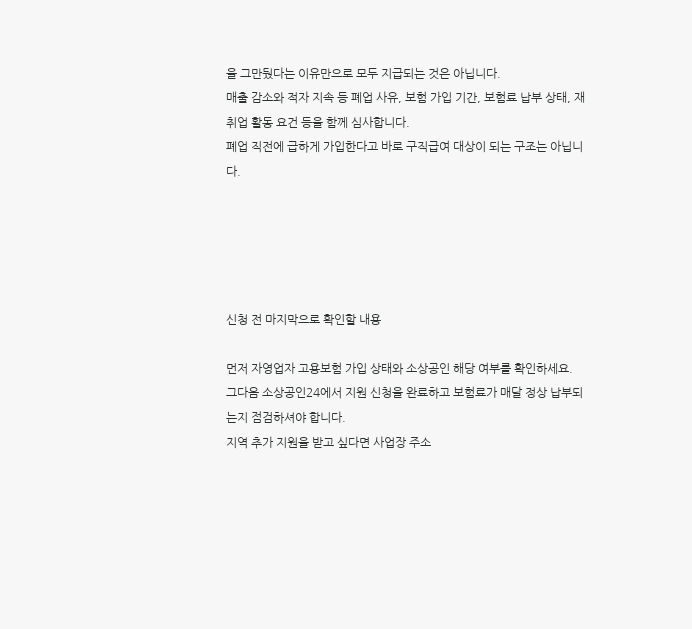을 그만뒀다는 이유만으로 모두 지급되는 것은 아닙니다.
매출 감소와 적자 지속 등 폐업 사유, 보험 가입 기간, 보험료 납부 상태, 재취업 활동 요건 등을 함께 심사합니다.
폐업 직전에 급하게 가입한다고 바로 구직급여 대상이 되는 구조는 아닙니다.





신청 전 마지막으로 확인할 내용

먼저 자영업자 고용보험 가입 상태와 소상공인 해당 여부를 확인하세요.
그다음 소상공인24에서 지원 신청을 완료하고 보험료가 매달 정상 납부되는지 점검하셔야 합니다.
지역 추가 지원을 받고 싶다면 사업장 주소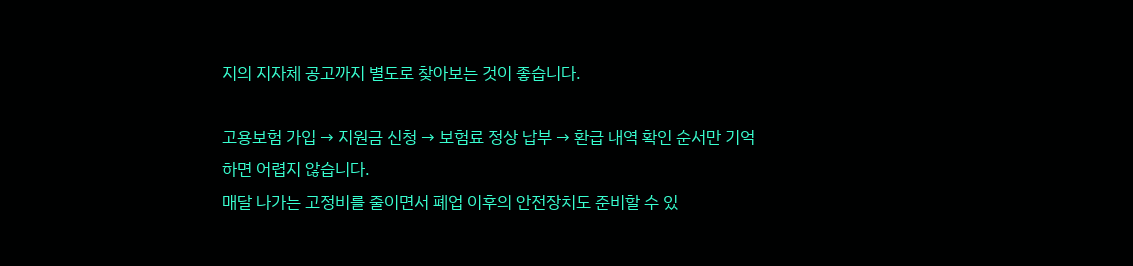지의 지자체 공고까지 별도로 찾아보는 것이 좋습니다.

고용보험 가입 → 지원금 신청 → 보험료 정상 납부 → 환급 내역 확인 순서만 기억하면 어렵지 않습니다.
매달 나가는 고정비를 줄이면서 폐업 이후의 안전장치도 준비할 수 있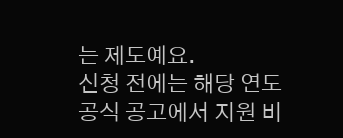는 제도예요.
신청 전에는 해당 연도 공식 공고에서 지원 비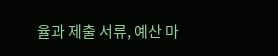율과 제출 서류, 예산 마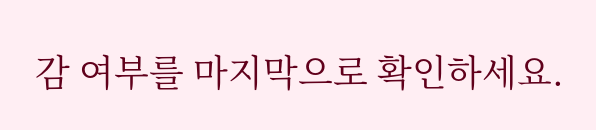감 여부를 마지막으로 확인하세요.